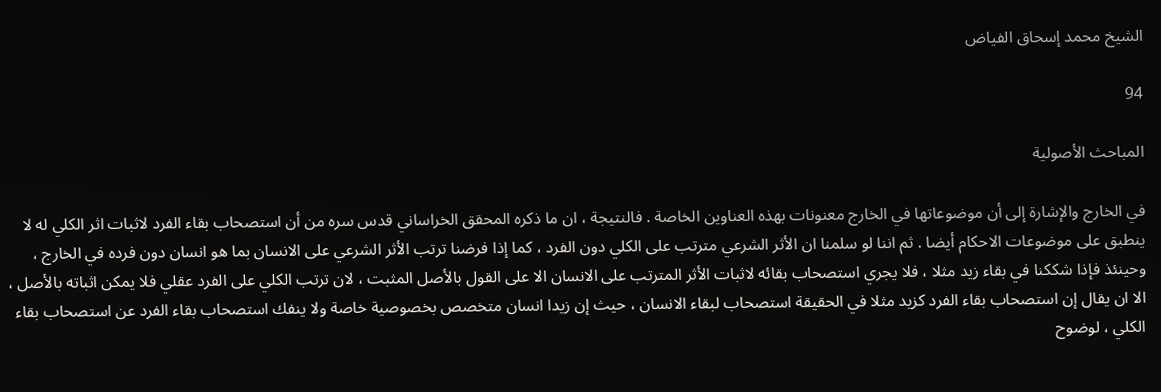الشيخ محمد إسحاق الفياض

94

المباحث الأصولية

في الخارج والإشارة إلى أن موضوعاتها في الخارج معنونات بهذه العناوين الخاصة . فالنتيجة ، ان ما ذكره المحقق الخراساني قدس سره من أن استصحاب بقاء الفرد لاثبات اثر الكلي له لا ينطبق على موضوعات الاحكام أيضا . ثم اننا لو سلمنا ان الأثر الشرعي مترتب على الكلي دون الفرد ، كما إذا فرضنا ترتب الأثر الشرعي على الانسان بما هو انسان دون فرده في الخارج ، وحينئذ فإذا شككنا في بقاء زيد مثلا ، فلا يجري استصحاب بقائه لاثبات الأثر المترتب على الانسان الا على القول بالأصل المثبت ، لان ترتب الكلي على الفرد عقلي فلا يمكن اثباته بالأصل ، الا ان يقال إن استصحاب بقاء الفرد كزيد مثلا في الحقيقة استصحاب لبقاء الانسان ، حيث إن زيدا انسان متخصص بخصوصية خاصة ولا ينفك استصحاب بقاء الفرد عن استصحاب بقاء الكلي ، لوضوح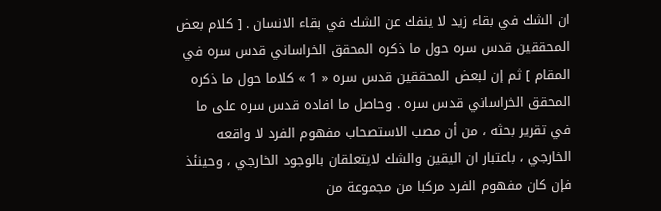ان الشك في بقاء زيد لا ينفك عن الشك في بقاء الانسان . [ كلام بعض المحققين قدس سره حول ما ذكره المحقق الخراساني قدس سره في المقام ] ثم إن لبعض المحققين قدس سره « 1 » كلاما حول ما ذكره المحقق الخراساني قدس سره . وحاصل ما افاده قدس سره على ما في تقرير بحثه ، من أن مصب الاستصحاب مفهوم الفرد لا واقعه الخارجي ، باعتبار ان اليقين والشك لايتعلقان بالوجود الخارجي ، وحينئذ فإن كان مفهوم الفرد مركبا من مجموعة من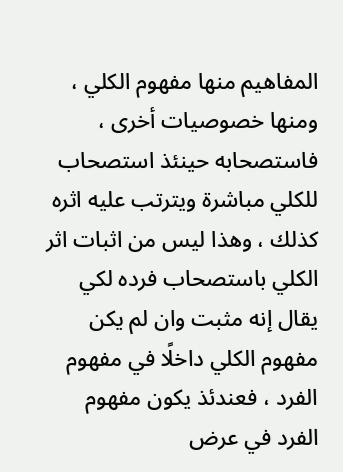المفاهيم منها مفهوم الكلي ، ومنها خصوصيات أخرى ، فاستصحابه حينئذ استصحاب للكلي مباشرة ويترتب عليه اثره كذلك ، وهذا ليس من اثبات اثر الكلي باستصحاب فرده لكي يقال إنه مثبت وان لم يكن مفهوم الكلي داخلًا في مفهوم الفرد ، فعندئذ يكون مفهوم الفرد في عرض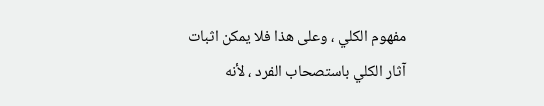مفهوم الكلي ، وعلى هذا فلا يمكن اثبات آثار الكلي باستصحاب الفرد ، لأنه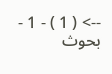--> ( 1 ) - 1 - بحوث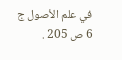في علم الأصول ج 6 ص 205 .